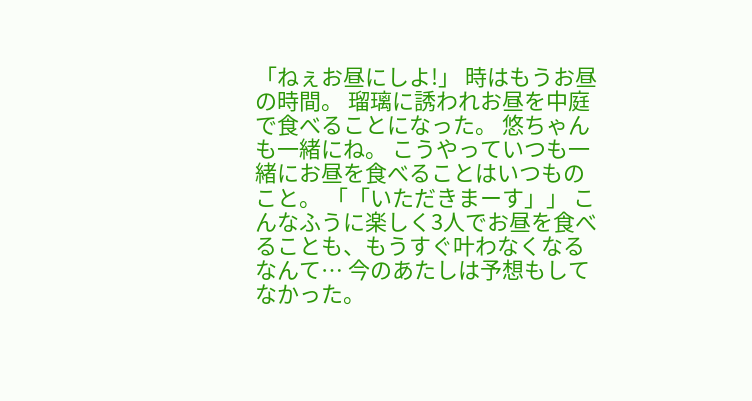「ねぇお昼にしよ!」 時はもうお昼の時間。 瑠璃に誘われお昼を中庭で食べることになった。 悠ちゃんも一緒にね。 こうやっていつも一緒にお昼を食べることはいつものこと。 「「いただきまーす」」 こんなふうに楽しく3人でお昼を食べることも、もうすぐ叶わなくなるなんて… 今のあたしは予想もしてなかった。